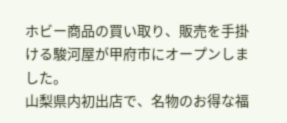ホビー商品の買い取り、販売を手掛ける駿河屋が甲府市にオープンしました。
山梨県内初出店で、名物のお得な福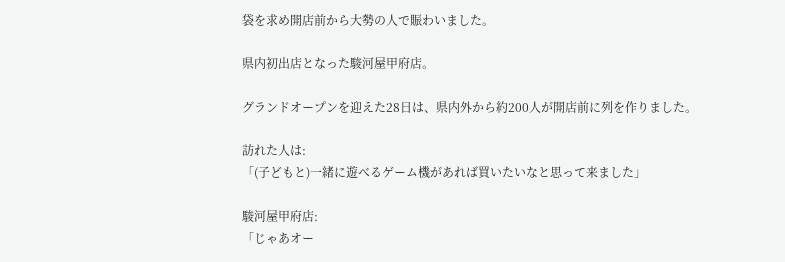袋を求め開店前から大勢の人で賑わいました。

県内初出店となった駿河屋甲府店。

グランドオープンを迎えた28日は、県内外から約200人が開店前に列を作りました。

訪れた人は:
「(子どもと)一緒に遊べるゲーム機があれば買いたいなと思って来ました」

駿河屋甲府店:
「じゃあオー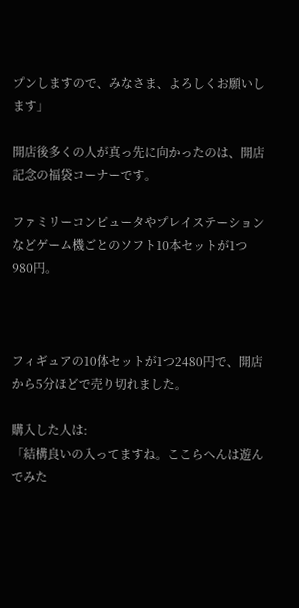プンしますので、みなさま、よろしくお願いします」

開店後多くの人が真っ先に向かったのは、開店記念の福袋コーナーです。

ファミリーコンピュータやプレイステーションなどゲーム機ごとのソフト10本セットが1つ980円。



フィギュアの10体セットが1つ2480円で、開店から5分ほどで売り切れました。

購入した人は:
「結構良いの入ってますね。ここらへんは遊んでみた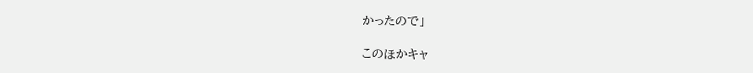かったので」

このほかキャ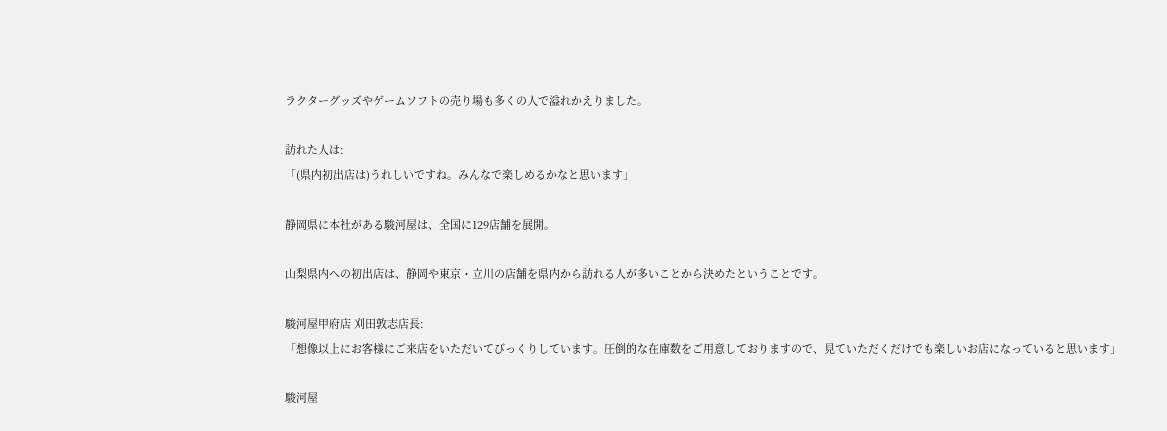ラクターグッズやゲームソフトの売り場も多くの人で溢れかえりました。

訪れた人は:
「(県内初出店は)うれしいですね。みんなで楽しめるかなと思います」

静岡県に本社がある駿河屋は、全国に129店舗を展開。

山梨県内への初出店は、静岡や東京・立川の店舗を県内から訪れる人が多いことから決めたということです。

駿河屋甲府店 刈田敦志店長:
「想像以上にお客様にご来店をいただいてびっくりしています。圧倒的な在庫数をご用意しておりますので、見ていただくだけでも楽しいお店になっていると思います」

駿河屋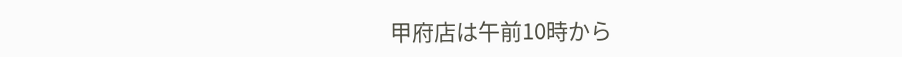甲府店は午前10時から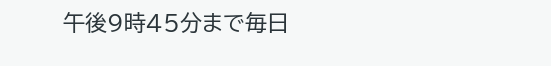午後9時45分まで毎日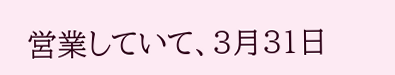営業していて、3月31日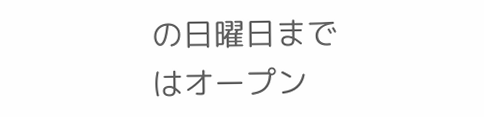の日曜日まではオープン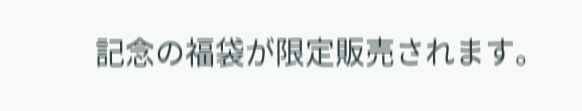記念の福袋が限定販売されます。